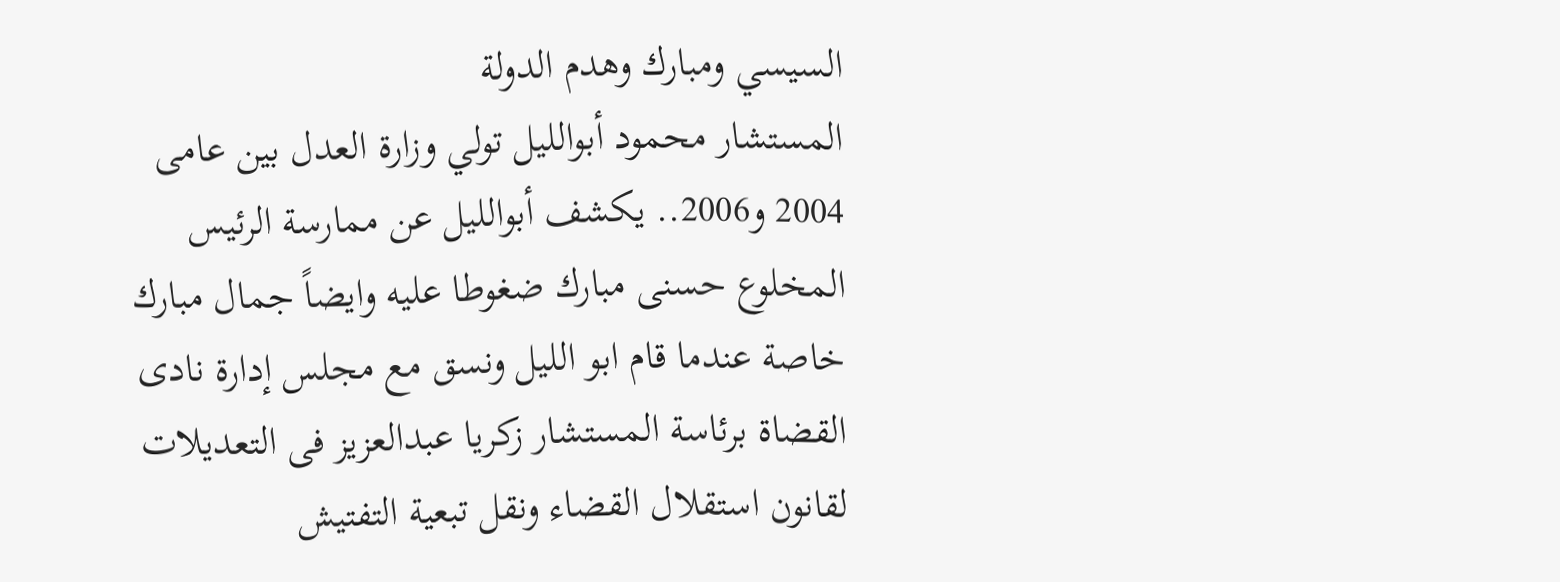السيسي ومبارك وهدم الدولة
المستشار محمود أبوالليل تولي وزارة العدل بين عامى 2004 و2006.. يكشف أبوالليل عن ممارسة الرئيس المخلوع حسنى مبارك ضغوطا عليه وايضاً جمال مبارك خاصة عندما قام ابو الليل ونسق مع مجلس إدارة نادى القضاة برئاسة المستشار زكريا عبدالعزيز فى التعديلات لقانون استقلال القضاء ونقل تبعية التفتيش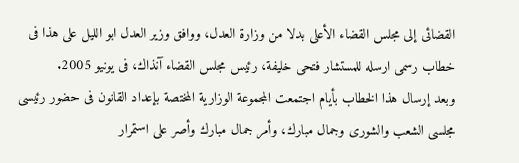القضائى إلى مجلس القضاء الأعلى بدلا من وزارة العدل، ووافق وزير العدل ابو الليل على هذا فى خطاب رسمى ارسله للمستشار فتحى خليفة، رئيس مجلس القضاء آنذاك، فى يونيو 2005.
وبعد إرسال هذا الخطاب بأيام اجتمعت المجموعة الوزارية المختصة بإعداد القانون فى حضور رئيسى مجلسى الشعب والشورى وجمال مبارك، وأمر جمال مبارك وأصر على استمرار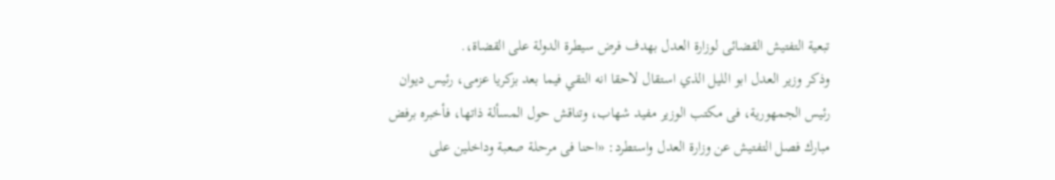تبعية التفتيش القضائى لوزارة العدل بهدف فرض سيطرة الدولة على القضاة،.
وذكر وزير العدل ابو الليل الذي استقال لاحقا انه التقي فيما بعد بزكريا عزمى، رئيس ديوان رئيس الجمهورية، فى مكتب الوزير مفيد شهاب، وتناقش حول المسألة ذاتها، فأخبره برفض مبارك فصل التفتيش عن وزارة العدل واستطرد: «احنا فى مرحلة صعبة وداخلين على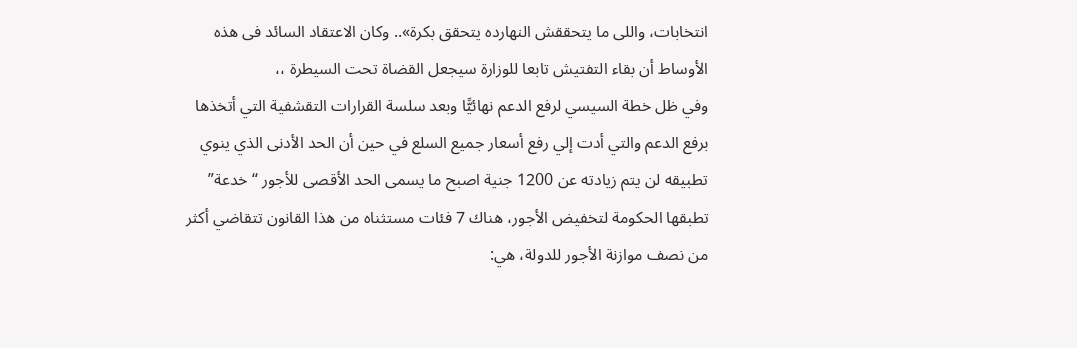انتخابات، واللى ما يتحققش النهارده يتحقق بكرة».. وكان الاعتقاد السائد فى هذه الأوساط أن بقاء التفتيش تابعا للوزارة سيجعل القضاة تحت السيطرة ،،
وفي ظل خطة السيسي لرفع الدعم نهائيًّا وبعد سلسة القرارات التقشفية التي أتخذها برفع الدعم والتي أدت إلي رفع أسعار جميع السلع في حين أن الحد الأدنى الذي ينوي تطبيقه لن يتم زيادته عن 1200 جنية اصبح ما يسمى الحد الأقصى للأجور “خدعة” تطبقها الحكومة لتخفيض الأجور، هناك 7 فئات مستثناه من هذا القانون تتقاضي أكثر من نصف موازنة الأجور للدولة، هي: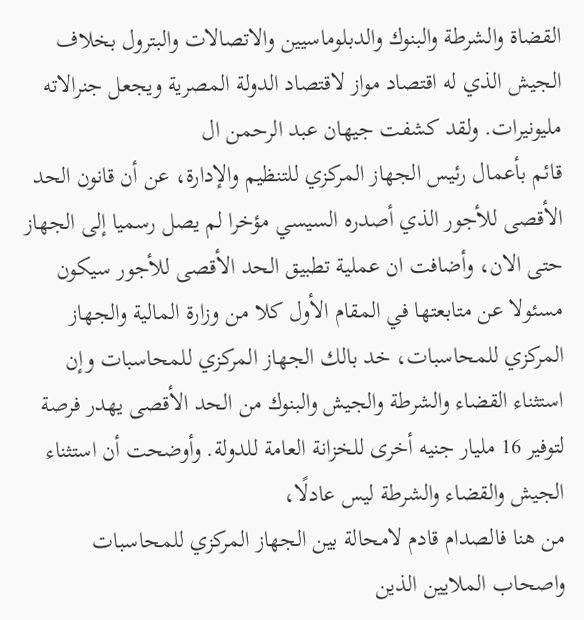القضاة والشرطة والبنوك والدبلوماسيين والاتصالات والبترول بخلاف الجيش الذي له اقتصاد مواز لاقتصاد الدولة المصرية ويجعل جنرالاته مليونيرات. ولقد كشفت جيهان عبد الرحمن ال
قائم بأعمال رئيس الجهاز المركزي للتنظيم والإدارة، عن أن قانون الحد الأقصى للأجور الذي أصدره السيسي مؤخرا لم يصل رسميا إلى الجهاز حتى الان، وأضافت ان عملية تطبيق الحد الأقصى للأجور سيكون مسئولا عن متابعتها في المقام الأول كلا من وزارة المالية والجهاز المركزي للمحاسبات، خد بالك الجهاز المركزي للمحاسبات وإن استثناء القضاء والشرطة والجيش والبنوك من الحد الأقصى يهدر فرصة لتوفير 16 مليار جنيه أخرى للخزانة العامة للدولة. وأوضحت أن استثناء الجيش والقضاء والشرطة ليس عادلًا،
من هنا فالصدام قادم لامحالة بين الجهاز المركزي للمحاسبات واصحاب الملايين الذين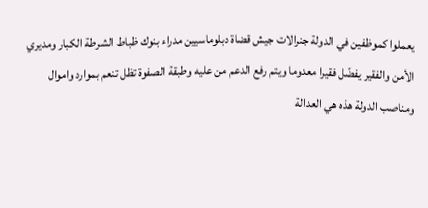يعملوا كموظفين في الدولة جنرالات جيش قضاة دبلوماسيين مدراء بنوك ظباط الشرطة الكبار ومديري الأمن والفقير يفضّل فقيرا معدوما ويتم رفع الدعم من عليه وطبقة الصفوة تظل تنعم بموارد واموال ومناصب الدولة هذه هي العدالة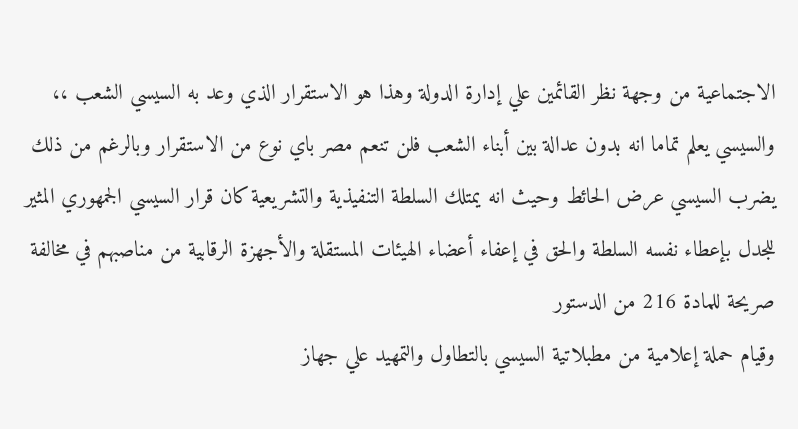الاجتماعية من وجهة نظر القائمين علي إدارة الدولة وهذا هو الاستقرار الذي وعد به السيسي الشعب ،، والسيسي يعلم تماما انه بدون عدالة بين أبناء الشعب فلن تنعم مصر باي نوع من الاستقرار وبالرغم من ذلك يضرب السيسي عرض الحائط وحيث انه يمتلك السلطة التنفيذية والتشريعية كان قرار السيسي الجمهوري المثير للجدل بإعطاء نفسه السلطة والحق في إعفاء أعضاء الهيئات المستقلة والأجهزة الرقابية من مناصبهم في مخالفة صريحة للمادة 216 من الدستور
وقيام حملة إعلامية من مطبلاتية السيسي بالتطاول والتمهيد علي جهاز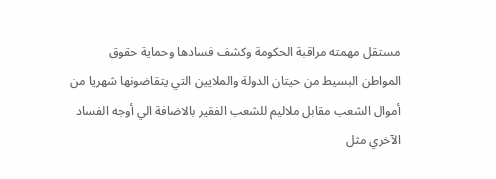مستقل مهمته مراقبة الحكومة وكشف فسادها وحماية حقوق المواطن البسيط من حيتان الدولة والملايين التي يتقاضونها شهريا من أموال الشعب مقابل ملاليم للشعب الفقير بالاضافة الي أوجه الفساد الآخري مثل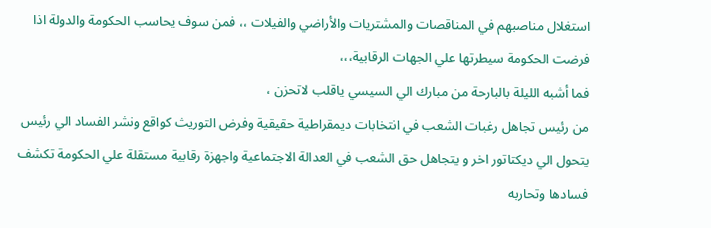استغلال مناصبهم في المناقصات والمشتريات والأراضي والفيلات ،، فمن سوف يحاسب الحكومة والدولة اذا فرضت الحكومة سيطرتها علي الجهات الرقابية،،،
فما أشبه الليلة بالبارحة من مبارك الي السيسي ياقلب لاتحزن ،
من رئيس تجاهل رغبات الشعب في انتخابات ديمقراطية حقيقية وفرض التوريث كواقع ونشر الفساد الي رئيس يتحول الي ديكتاتور اخر و يتجاهل حق الشعب في العدالة الاجتماعية واجهزة رقابية مستقلة علي الحكومة تكشف فسادها وتحاربه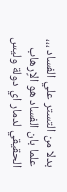بدلا من التستر علي الفساد ،،، علما بان الفساد هو الاٍرهاب الحقيقي لدمار اي دولة وليس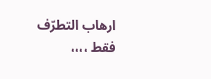ارهاب التطرّف فقط ،،،،